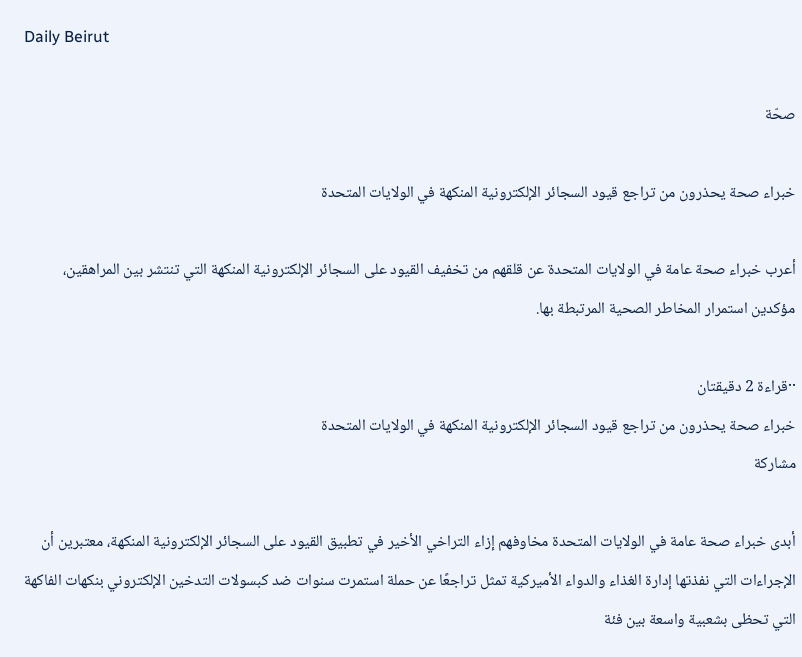Daily Beirut

صحّة

خبراء صحة يحذرون من تراجع قيود السجائر الإلكترونية المنكهة في الولايات المتحدة

أعرب خبراء صحة عامة في الولايات المتحدة عن قلقهم من تخفيف القيود على السجائر الإلكترونية المنكهة التي تنتشر بين المراهقين، مؤكدين استمرار المخاطر الصحية المرتبطة بها.

··قراءة 2 دقيقتان
خبراء صحة يحذرون من تراجع قيود السجائر الإلكترونية المنكهة في الولايات المتحدة
مشاركة

أبدى خبراء صحة عامة في الولايات المتحدة مخاوفهم إزاء التراخي الأخير في تطبيق القيود على السجائر الإلكترونية المنكهة، معتبرين أن الإجراءات التي نفذتها إدارة الغذاء والدواء الأميركية تمثل تراجعًا عن حملة استمرت سنوات ضد كبسولات التدخين الإلكتروني بنكهات الفاكهة التي تحظى بشعبية واسعة بين فئة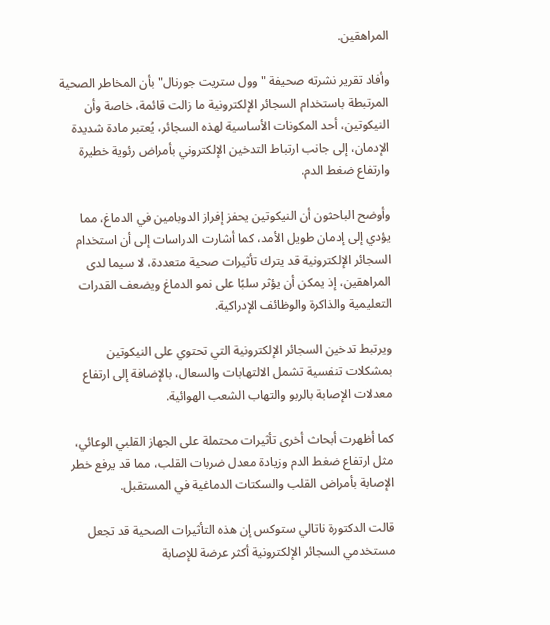المراهقين.

وأفاد تقرير نشرته صحيفة "وول ستريت جورنال" بأن المخاطر الصحية المرتبطة باستخدام السجائر الإلكترونية ما زالت قائمة، خاصة وأن النيكوتين، أحد المكونات الأساسية لهذه السجائر، يُعتبر مادة شديدة الإدمان، إلى جانب ارتباط التدخين الإلكتروني بأمراض رئوية خطيرة وارتفاع ضغط الدم.

وأوضح الباحثون أن النيكوتين يحفز إفراز الدوبامين في الدماغ، مما يؤدي إلى إدمان طويل الأمد، كما أشارت الدراسات إلى أن استخدام السجائر الإلكترونية قد يترك تأثيرات صحية متعددة، لا سيما لدى المراهقين، إذ يمكن أن يؤثر سلبًا على نمو الدماغ ويضعف القدرات التعليمية والذاكرة والوظائف الإدراكية.

ويرتبط تدخين السجائر الإلكترونية التي تحتوي على النيكوتين بمشكلات تنفسية تشمل الالتهابات والسعال، بالإضافة إلى ارتفاع معدلات الإصابة بالربو والتهاب الشعب الهوائية.

كما أظهرت أبحاث أخرى تأثيرات محتملة على الجهاز القلبي الوعائي، مثل ارتفاع ضغط الدم وزيادة معدل ضربات القلب، مما قد يرفع خطر الإصابة بأمراض القلب والسكتات الدماغية في المستقبل.

قالت الدكتورة ناتالي ستوكس إن هذه التأثيرات الصحية قد تجعل مستخدمي السجائر الإلكترونية أكثر عرضة للإصابة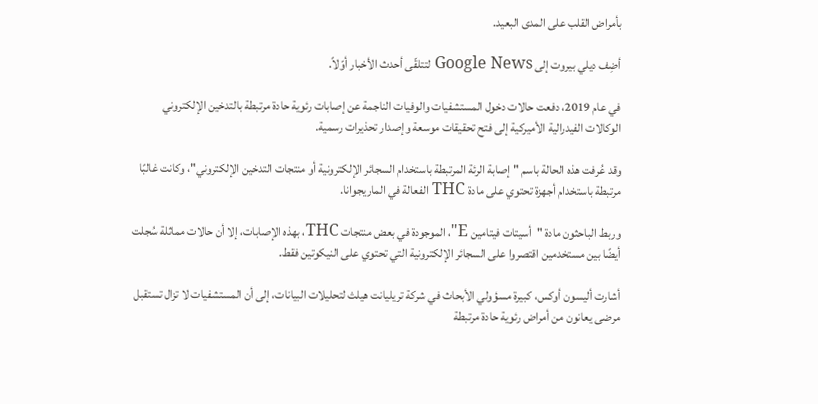بأمراض القلب على المدى البعيد.

أضِف ديلي بيروت إلى Google News لتتلقّى أحدث الأخبار أوّلاً.

في عام 2019، دفعت حالات دخول المستشفيات والوفيات الناجمة عن إصابات رئوية حادة مرتبطة بالتدخين الإلكتروني الوكالات الفيدرالية الأميركية إلى فتح تحقيقات موسعة وإصدار تحذيرات رسمية.

وقد عُرفت هذه الحالة باسم "إصابة الرئة المرتبطة باستخدام السجائر الإلكترونية أو منتجات التدخين الإلكتروني"، وكانت غالبًا مرتبطة باستخدام أجهزة تحتوي على مادة THC الفعالة في الماريجوانا.

وربط الباحثون مادة "أسيتات فيتامين E"، الموجودة في بعض منتجات THC، بهذه الإصابات، إلا أن حالات مماثلة سُجلت أيضًا بين مستخدمين اقتصروا على السجائر الإلكترونية التي تحتوي على النيكوتين فقط.

أشارت أليسون أوكس، كبيرة مسؤولي الأبحاث في شركة تريليانت هيلث لتحليلات البيانات، إلى أن المستشفيات لا تزال تستقبل مرضى يعانون من أمراض رئوية حادة مرتبطة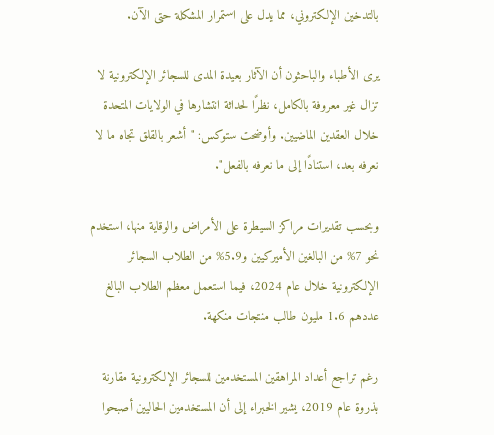بالتدخين الإلكتروني، مما يدل على استمرار المشكلة حتى الآن.

يرى الأطباء والباحثون أن الآثار بعيدة المدى للسجائر الإلكترونية لا تزال غير معروفة بالكامل، نظرًا لحداثة انتشارها في الولايات المتحدة خلال العقدين الماضيين. وأوضحت ستوكس: "أشعر بالقلق تجاه ما لا نعرفه بعد، استنادًا إلى ما نعرفه بالفعل".

وبحسب تقديرات مراكز السيطرة على الأمراض والوقاية منها، استخدم نحو 7% من البالغين الأميركيين و5.9% من الطلاب السجائر الإلكترونية خلال عام 2024، فيما استعمل معظم الطلاب البالغ عددهم 1.6 مليون طالب منتجات منكهة.

رغم تراجع أعداد المراهقين المستخدمين للسجائر الإلكترونية مقارنة بذروة عام 2019، يشير الخبراء إلى أن المستخدمين الحاليين أصبحوا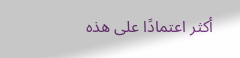أكثر اعتمادًا على هذه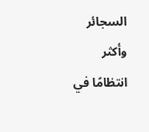السجائر وأكثر انتظامًا في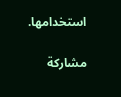استخدامها.

مشاركة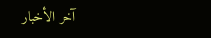آخر الأخبار